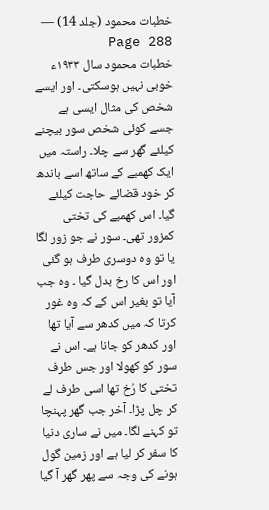خطبات محمود (جلد 14) — Page 288
خطبات محمود سال ۱۹۳۳ء خوبی نہیں ہوسکتی۔ اور ایسے شخص کی مثال ایسی ہے جسے کوئی شخص سور بیچنے کیلئے گھر سے چلا۔ راستہ میں ایک کھمبے کے ساتھ اسے باندھ کر خود قضائے حاجت کیلئے گیا۔ اس کھمبے کی تختی کمزور تھی۔ سور نے جو زور لگا یا تو وہ دوسری طرف ہو گئی اور اس کا رخ بدل گیا ۔ وہ جب آیا تو بغیر اس کے کہ وہ غور کرتا کہ میں کدھر سے آیا تھا اور کدھر کو جانا ہے۔ اس نے سور کو کھولا اور جس طرف تختی کا رُخ تھا اسی طرف لے کر چل پڑا۔ آخر جب گھر پہنچا تو کہنے لگا۔ میں نے ساری دنیا کا سفر کر لیا ہے اور زمین گول ہونے کی وجہ سے پھر گھر آ گیا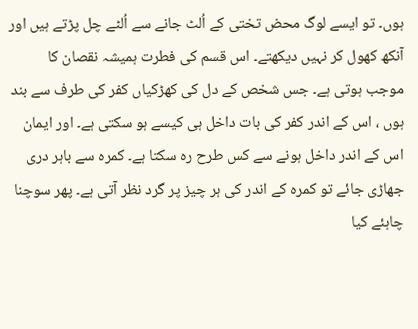ہوں۔ تو ایسے لوگ محض تختی کے اُلٹ جانے سے اُلٹے چل پڑتے ہیں اور آنکھ کھول کر نہیں دیکھتے۔ اس قسم کی فطرت ہمیشہ نقصان کا موجب ہوتی ہے۔ جس شخص کے دل کی کھڑکیاں کفر کی طرف سے بند ہوں ، اس کے اندر کفر کی بات داخل ہی کیسے ہو سکتی ہے۔ اور ایمان اس کے اندر داخل ہونے سے کس طرح رہ سکتا ہے۔ کمرہ سے باہر دری جھاڑی جائے تو کمرہ کے اندر کی ہر چیز پر گرد نظر آتی ہے۔ پھر سوچنا چاہئے کیا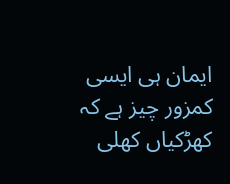ایمان ہی ایسی کمزور چیز ہے کہ کھڑکیاں کھلی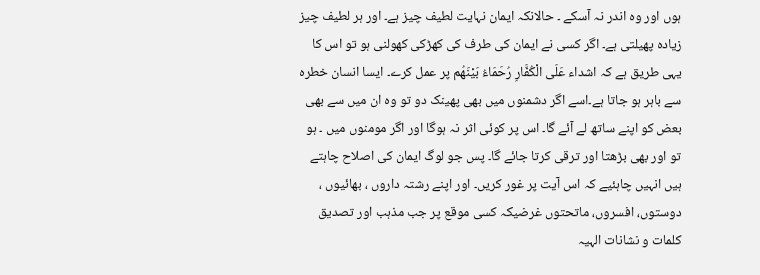ہوں اور وہ اندر نہ آسکے ۔ حالانکہ ایمان نہایت لطیف چیز ہے۔ اور ہر لطیف چیز زیادہ پھیلتی ہے۔ اگر کسی نے ایمان کی طرف کی کھڑکی کھولنی ہو تو اس کا یہی طریق ہے کہ اشداء عَلَى الْكُفَّارِ رُحَمَاءُ بَيْنَهُم پر عمل کرے۔ ایسا انسان خطرہ سے باہر ہو جاتا ہے۔اسے اگر دشمنوں میں بھی پھینک دو تو وہ ان میں سے بھی بعض کو اپنے ساتھ لے آئے گا۔ اس پر کوئی اثر نہ ہوگا اور اگر مومنوں میں ۔ ہو تو اور بھی بڑھتا اور ترقی کرتا جائے گا۔ پس جو لوگ ایمان کی اصلاح چاہتے ہیں انہیں چاہئیے کہ اس آیت پر غور کریں۔ اور اپنے رشتہ داروں ، بھائیوں ، دوستوں، افسروں، ماتحتوں غرضیکہ کسی موقع پر جب مذہب اور تصدیق کلمات و نشانات الہیہ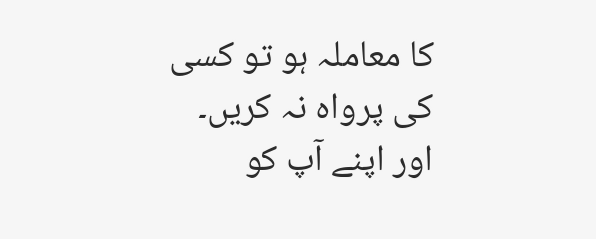کا معاملہ ہو تو کسی کی پرواہ نہ کریں۔ اور اپنے آپ کو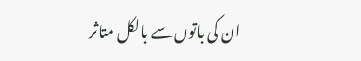ان کی باتوں سے بالکل متاثر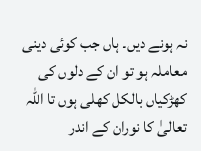نہ ہونے دیں۔ ہاں جب کوئی دینی معاملہ ہو تو ان کے دلوں کی کھڑکیاں بالکل کھلی ہوں تا اللہ تعالیٰ کا نوران کے اندر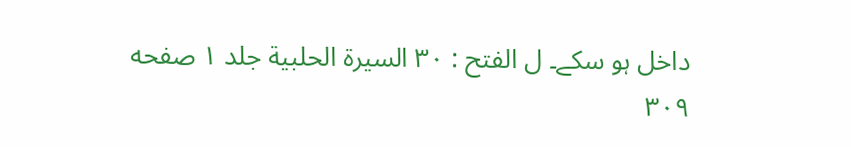داخل ہو سکے۔ ل الفتح : ٣٠ السيرة الحلبية جلد ۱ صفحه ۳۰۹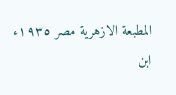المطبعة الازهرية مصر ١٩٣٥ء ابن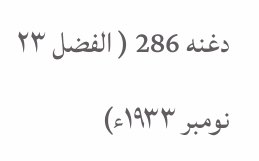دغنه 286 ( الفضل ۲۳ نومبر ۱۹۳۳ء)